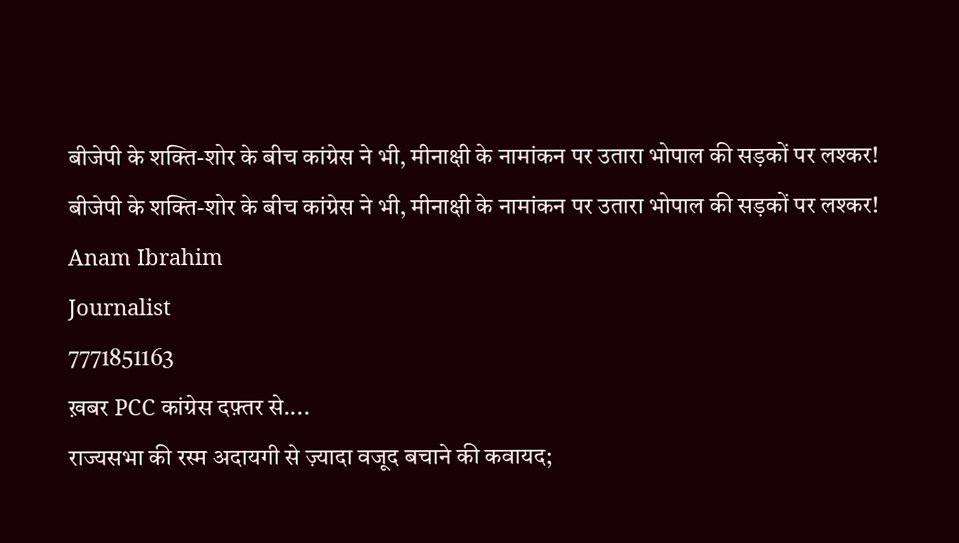बीजेपी के शक्ति-शोर के बीच कांग्रेस ने भी, मीनाक्षी के नामांकन पर उतारा भोपाल की सड़कों पर लश्कर!
बीजेपी के शक्ति-शोर के बीच कांग्रेस ने भी, मीनाक्षी के नामांकन पर उतारा भोपाल की सड़कों पर लश्कर!
Anam Ibrahim
Journalist
7771851163
ख़बर PCC कांग्रेस दफ़्तर से....
राज्यसभा की रस्म अदायगी से ज़्यादा वजूद बचाने की कवायद;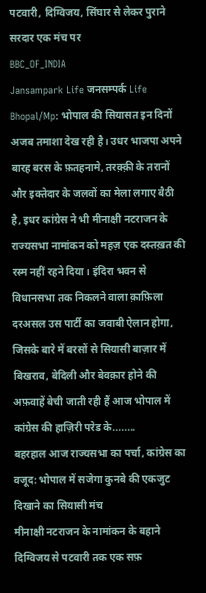पटवारी, दिग्विजय, सिंघार से लेकर पुराने सरदार एक मंच पर
BBC_OF_INDIA
Jansampark Life जनसम्पर्क Life
Bhopal/Mp: भोपाल की सियासत इन दिनों अजब तमाशा देख रही है। उधर भाजपा अपने बारह बरस के फ़तहनामे, तरक़्क़ी के तरानों और इक्तेदार के जलवों का मेला लगाए बैठी है, इधर कांग्रेस ने भी मीनाक्षी नटराजन के राज्यसभा नामांकन को महज़ एक दस्तख़त की रस्म नहीं रहने दिया। इंदिरा भवन से विधानसभा तक निकलने वाला क़ाफ़िला दरअसल उस पार्टी का जवाबी ऐलान होगा, जिसके बारे में बरसों से सियासी बाज़ार में बिखराव, बेदिली और बेवक़ार होने की अफ़वाहें बेची जाती रही हैं आज भोपाल में कांग्रेस की हाज़िरी परेड के........
बहरहाल आज राज्यसभा का पर्चा, कांग्रेस का वजूद: भोपाल में सजेगा कुनबे की एकजुट दिखाने का सियासी मंच
मीनाक्षी नटराजन के नामांकन के बहाने दिग्विजय से पटवारी तक एक सफ़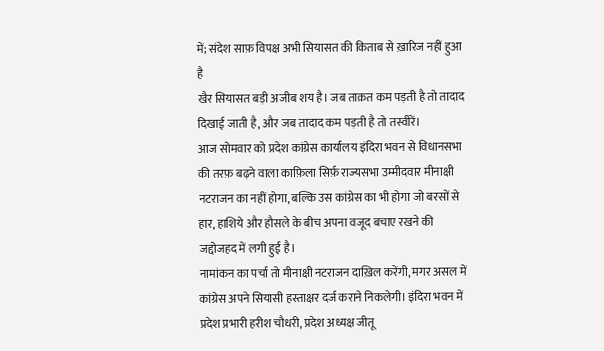में; संदेश साफ़ विपक्ष अभी सियासत की किताब से ख़ारिज नहीं हुआ है
खैर सियासत बड़ी अजीब शय है। जब ताक़त कम पड़ती है तो तादाद दिखाई जाती है, और जब तादाद कम पड़ती है तो तस्वीरें।
आज सोमवार को प्रदेश कांग्रेस कार्यालय इंदिरा भवन से विधानसभा की तरफ़ बढ़ने वाला काफ़िला सिर्फ़ राज्यसभा उम्मीदवार मीनाक्षी नटराजन का नहीं होगा, बल्कि उस कांग्रेस का भी होगा जो बरसों से हार, हाशिये और हौसले के बीच अपना वजूद बचाए रखने की जद्दोजहद में लगी हुई है।
नामांकन का पर्चा तो मीनाक्षी नटराजन दाख़िल करेंगी, मगर असल में कांग्रेस अपने सियासी हस्ताक्षर दर्ज कराने निकलेगी। इंदिरा भवन में प्रदेश प्रभारी हरीश चौधरी, प्रदेश अध्यक्ष जीतू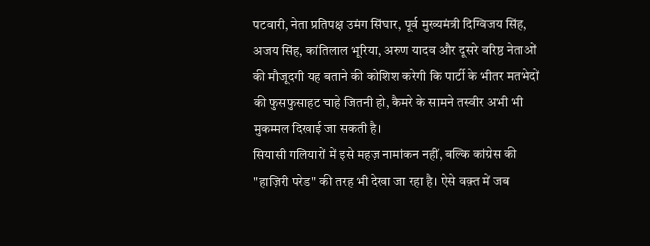पटवारी, नेता प्रतिपक्ष उमंग सिंघार, पूर्व मुख्यमंत्री दिग्विजय सिंह, अजय सिंह, कांतिलाल भूरिया, अरुण यादव और दूसरे वरिष्ठ नेताओं की मौजूदगी यह बताने की कोशिश करेगी कि पार्टी के भीतर मतभेदों की फुसफुसाहट चाहे जितनी हो, कैमरे के सामने तस्वीर अभी भी मुकम्मल दिखाई जा सकती है।
सियासी गलियारों में इसे महज़ नामांकन नहीं, बल्कि कांग्रेस की "हाज़िरी परेड" की तरह भी देखा जा रहा है। ऐसे वक़्त में जब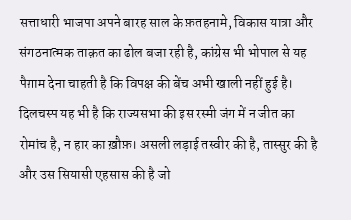सत्ताधारी भाजपा अपने बारह साल के फ़तहनामे, विकास यात्रा और संगठनात्मक ताक़त का ढोल बजा रही है, कांग्रेस भी भोपाल से यह पैग़ाम देना चाहती है कि विपक्ष की बेंच अभी खाली नहीं हुई है।
दिलचस्प यह भी है कि राज्यसभा की इस रस्मी जंग में न जीत का रोमांच है, न हार का ख़ौफ़। असली लड़ाई तस्वीर की है, तास्सुर की है और उस सियासी एहसास की है जो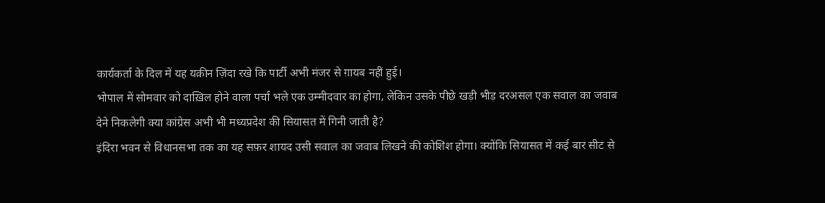कार्यकर्ता के दिल में यह यक़ीन ज़िंदा रखे कि पार्टी अभी मंजर से ग़ायब नहीं हुई।
भोपाल में सोमवार को दाख़िल होने वाला पर्चा भले एक उम्मीदवार का होगा, लेकिन उसके पीछे खड़ी भीड़ दरअसल एक सवाल का जवाब देने निकलेगी क्या कांग्रेस अभी भी मध्यप्रदेश की सियासत में गिनी जाती है?
इंदिरा भवन से विधानसभा तक का यह सफ़र शायद उसी सवाल का जवाब लिखने की कोशिश होगा। क्योंकि सियासत में कई बार सीट से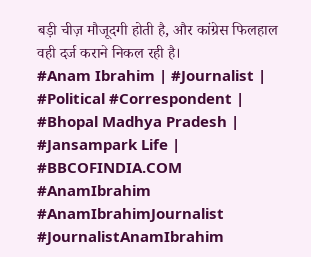बड़ी चीज़ मौजूदगी होती है, और कांग्रेस फिलहाल वही दर्ज कराने निकल रही है।
#Anam Ibrahim | #Journalist | #Political #Correspondent | #Bhopal Madhya Pradesh | #Jansampark Life | #BBCOFINDIA.COM
#AnamIbrahim #AnamIbrahimJournalist #JournalistAnamIbrahim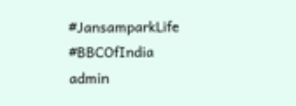#JansamparkLife #BBCOfIndia
admin